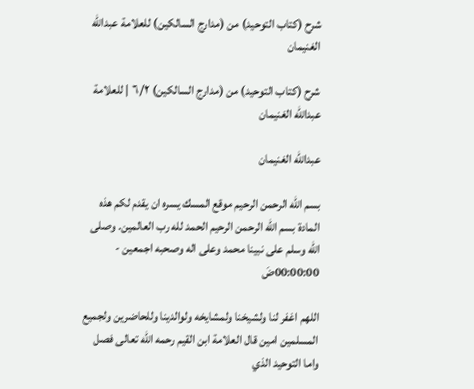شرح (كتاب التوحيد) من (مدارج السالكين) للعلامة عبدالله الغنيمان

شرح (كتاب التوحيد) من (مدارج السالكين) ٦/٢ | للعلامة عبدالله الغنيمان

عبدالله الغنيمان

بسم الله الرحمن الرحيم موقع المسك يسره ان يقدم لكم هذه المادة بسم الله الرحمن الرحيم الحمد لله رب العالمين. وصلى الله وسلم على نبينا محمد وعلى اله وصحبه اجمعين - 00:00:00ضَ

اللهم اغفر لنا ولشيخنا ولمشايخه ولوالدينا وللحاضرين ولجميع المسلمين امين قال العلامة ابن القيم رحمه الله تعالى فصل واما التوحيد الذي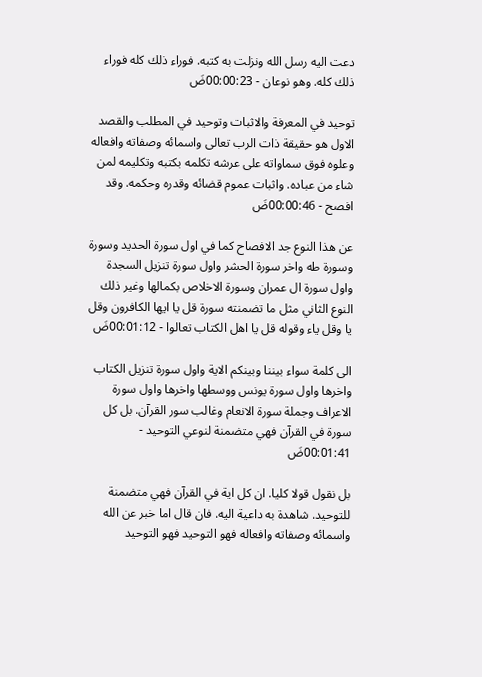دعت اليه رسل الله ونزلت به كتبه. فوراء ذلك كله فوراء ذلك كله. وهو نوعان - 00:00:23ضَ

توحيد في المعرفة والاثبات وتوحيد في المطلب والقصد الاول هو حقيقة ذات الرب تعالى واسمائه وصفاته وافعاله وعلوه فوق سماواته على عرشه تكلمه بكتبه وتكليمه لمن شاء من عباده. واثبات عموم قضائه وقدره وحكمه. وقد افصح - 00:00:46ضَ

عن هذا النوع جد الافصاح كما في اول سورة الحديد وسورة وسورة طه واخر سورة الحشر واول سورة تنزيل السجدة واول سورة ال عمران وسورة الاخلاص بكمالها وغير ذلك النوع الثاني مثل ما تضمنته سورة قل يا ايها الكافرون وقل يا وقل ياء وقوله قل يا اهل الكتاب تعالوا - 00:01:12ضَ

الى كلمة سواء بيننا وبينكم الاية واول سورة تنزيل الكتاب واخرها واول سورة يونس ووسطها واخرها واول سورة الاعراف وجملة سورة الانعام وغالب سور القرآن. بل كل سورة في القرآن فهي متضمنة لنوعي التوحيد - 00:01:41ضَ

بل نقول قولا كليا. ان كل اية في القرآن فهي متضمنة للتوحيد. شاهدة به داعية اليه. فان قال اما خبر عن الله واسمائه وصفاته وافعاله فهو التوحيد فهو التوحيد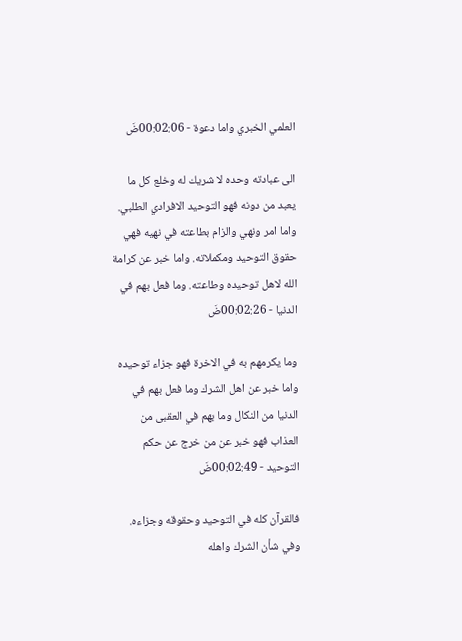العلمي الخبري واما دعوة - 00:02:06ضَ

الى عبادته وحده لا شريك له وخلع كل ما يعبد من دونه فهو التوحيد الافرادي الطلبي. واما امر ونهي والزام بطاعته في نهيه فهي حقوق التوحيد ومكملاته. واما خبر عن كرامة الله لاهل توحيده وطاعته. وما فعل بهم في الدنيا - 00:02:26ضَ

وما يكرمهم به في الاخرة فهو جزاء توحيده واما خبر عن اهل الشرك وما فعل بهم في الدنيا من النكال وما بهم في العقبى من العذاب فهو خبر عن من خرج عن حكم التوحيد - 00:02:49ضَ

فالقرآن كله في التوحيد وحقوقه وجزاءه. وفي شأن الشرك واهله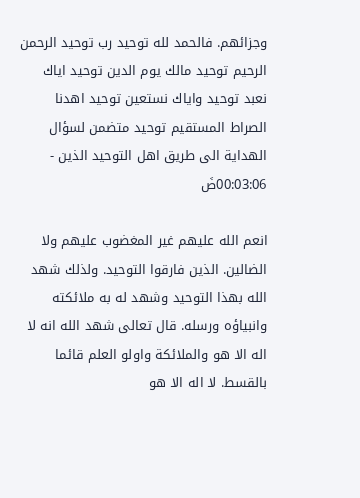وجزائهم. فالحمد لله توحيد رب توحيد الرحمن الرحيم توحيد مالك يوم الدين توحيد اياك نعبد توحيد واياك نستعين توحيد اهدنا الصراط المستقيم توحيد متضمن لسؤال الهداية الى طريق اهل التوحيد الذين - 00:03:06ضَ

انعم الله عليهم غير المغضوب عليهم ولا الضالين. الذين فارقوا التوحيد. ولذلك شهد الله بهذا التوحيد وشهد له به ملائكته وانبياؤه ورسله. قال تعالى شهد الله انه لا اله الا هو والملائكة واولو العلم قائما بالقسط. لا اله الا هو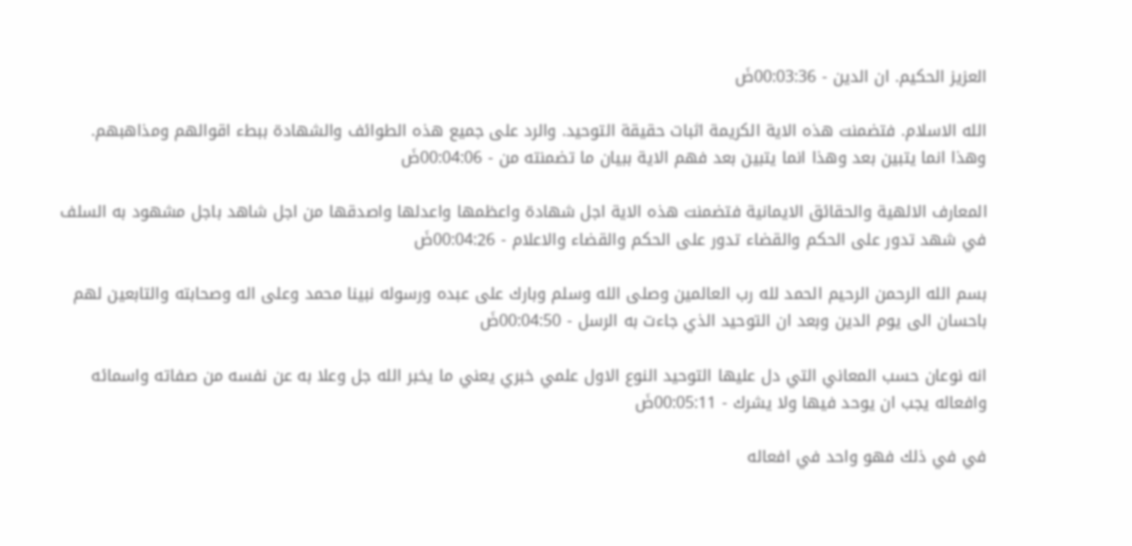العزيز الحكيم. ان الدين - 00:03:36ضَ

الله الاسلام. فتضمنت هذه الاية الكريمة اثبات حقيقة التوحيد. والرد على جميع هذه الطوائف والشهادة ببطء اقوالهم ومذاهبهم. وهذا انما يتبين بعد وهذا انما يتبين بعد فهم الاية ببيان ما تضمنته من - 00:04:06ضَ

المعارف الالهية والحقائق الايمانية فتضمنت هذه الاية اجل شهادة واعظمها واعدلها واصدقها من اجل شاهد باجل مشهود به السلف في شهد تدور على الحكم والقضاء تدور على الحكم والقضاء والاعلام - 00:04:26ضَ

بسم الله الرحمن الرحيم الحمد لله رب العالمين وصلى الله وسلم وبارك على عبده ورسوله نبينا محمد وعلى اله وصحابته والتابعين لهم باحسان الى يوم الدين وبعد ان التوحيد الذي جاءت به الرسل - 00:04:50ضَ

انه نوعان حسب المعاني التي دل عليها التوحيد النوع الاول علمي خبري يعني ما يخبر الله جل وعلا به عن نفسه من صفاته واسمائه وافعاله يجب ان يوحد فيها ولا يشرك - 00:05:11ضَ

في في ذلك فهو واحد في افعاله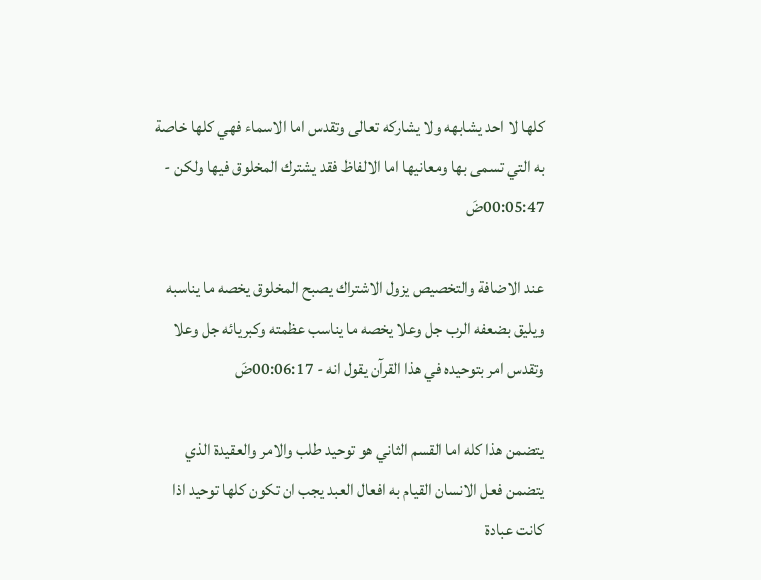كلها لا احد يشابهه ولا يشاركه تعالى وتقدس اما الاسماء فهي كلها خاصة به التي تسمى بها ومعانيها اما الالفاظ فقد يشترك المخلوق فيها ولكن - 00:05:47ضَ

عند الاضافة والتخصيص يزول الاشتراك يصبح المخلوق يخصه ما يناسبه ويليق بضعفه الرب جل وعلا يخصه ما يناسب عظمته وكبريائه جل وعلا وتقدس امر بتوحيده في هذا القرآن يقول انه - 00:06:17ضَ

يتضمن هذا كله اما القسم الثاني هو توحيد طلب والامر والعقيدة الذي يتضمن فعل الانسان القيام به افعال العبد يجب ان تكون كلها توحيد اذا كانت عبادة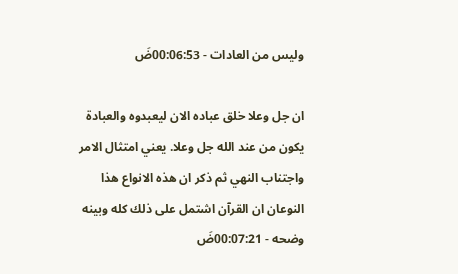وليس من العادات - 00:06:53ضَ

ان جل وعلا خلق عباده الان ليعبدوه والعبادة يكون من عند الله جل وعلا. يعني امتثال الامر واجتناب النهي ثم ذكر ان هذه الانواع هذا النوعان ان القرآن اشتمل على ذلك كله وبينه وضحه - 00:07:21ضَ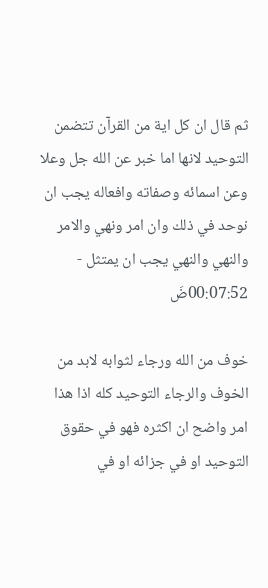ثم قال ان كل اية من القرآن تتضمن التوحيد لانها اما خبر عن الله جل وعلا وعن اسمائه وصفاته وافعاله يجب ان نوحد في ذلك وان امر ونهي والامر والنهي والنهي يجب ان يمتثل - 00:07:52ضَ

خوف من الله ورجاء لثوابه لابد من الخوف والرجاء التوحيد كله اذا هذا امر واضح ان اكثره فهو في حقوق التوحيد او في جزائه او في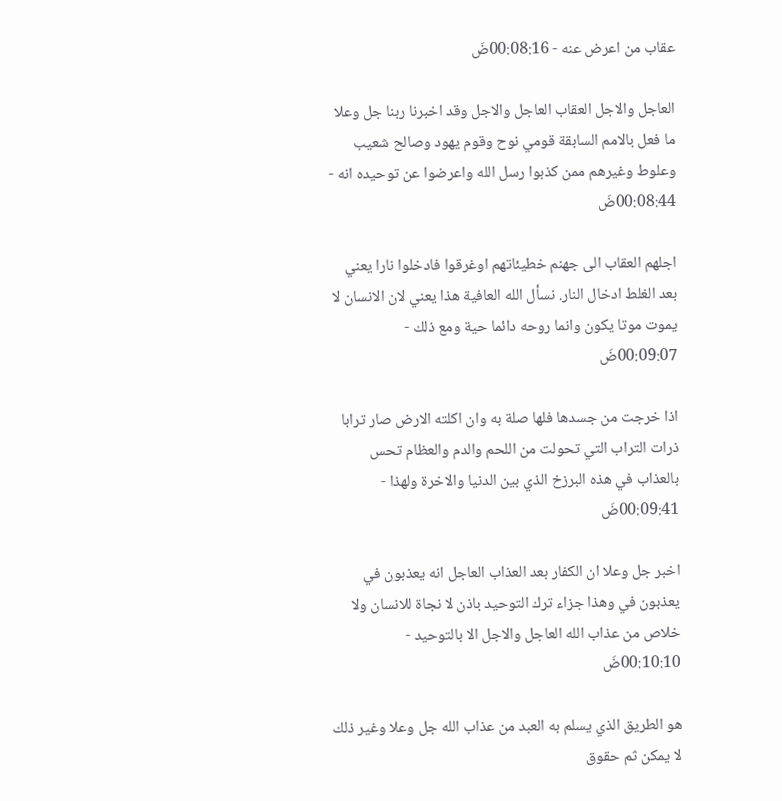عقاب من اعرض عنه - 00:08:16ضَ

العاجل والاجل العقاب العاجل والاجل وقد اخبرنا ربنا جل وعلا ما فعل بالامم السابقة قومي نوح وقوم يهود وصالح شعيب وعلوط وغيرهم ممن كذبوا رسل الله واعرضوا عن توحيده انه - 00:08:44ضَ

اجلهم العقاب الى جهنم خطيئاتهم اوغرقوا فادخلوا نارا يعني بعد الغلط ادخال النار. نسأل الله العافية هذا يعني لان الانسان لا يموت موتا يكون وانما روحه دائما حية ومع ذلك - 00:09:07ضَ

اذا خرجت من جسدها فلها صلة به وان اكلته الارض صار ترابا ذرات التراب التي تحولت من اللحم والدم والعظام تحس بالعذاب في هذه البرزخ الذي بين الدنيا والاخرة ولهذا - 00:09:41ضَ

اخبر جل وعلا ان الكفار بعد العذاب العاجل انه يعذبون في يعذبون في وهذا جزاء ترك التوحيد باذن لا نجاة للانسان ولا خلاص من عذاب الله العاجل والاجل الا بالتوحيد - 00:10:10ضَ

هو الطريق الذي يسلم به العبد من عذاب الله جل وعلا وغير ذلك لا يمكن ثم حقوق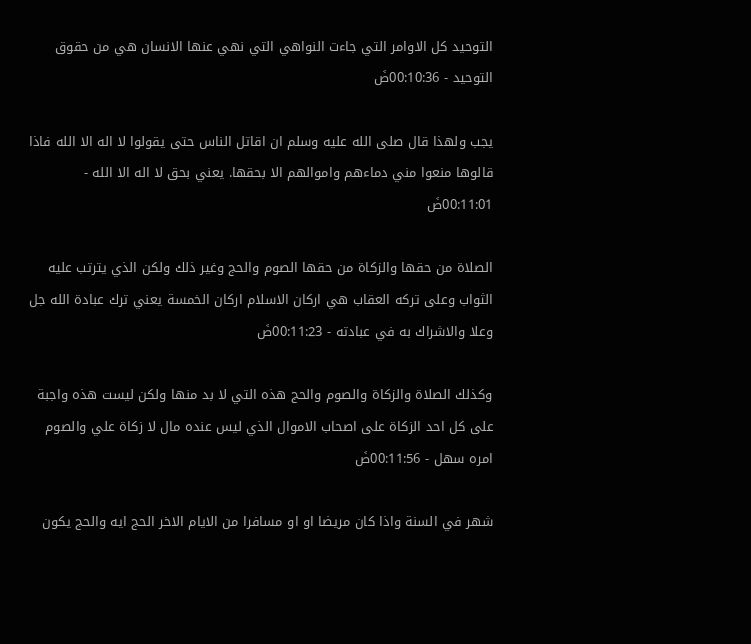التوحيد كل الاوامر التي جاءت النواهي التي نهي عنها الانسان هي من حقوق التوحيد - 00:10:36ضَ

يجب ولهذا قال صلى الله عليه وسلم ان اقاتل الناس حتى يقولوا لا اله الا الله فاذا قالوها منعوا مني دماءهم واموالهم الا بحقها. يعني بحق لا اله الا الله - 00:11:01ضَ

الصلاة من حقها والزكاة من حقها الصوم والحج وغير ذلك ولكن الذي يترتب عليه الثواب وعلى تركه العقاب هي اركان الاسلام اركان الخمسة يعني ترك عبادة الله جل وعلا والاشراك به في عبادته - 00:11:23ضَ

وكذلك الصلاة والزكاة والصوم والحج هذه التي لا بد منها ولكن ليست هذه واجبة على كل احد الزكاة على اصحاب الاموال الذي ليس عنده مال لا زكاة علي والصوم امره سهل - 00:11:56ضَ

شهر في السنة واذا كان مريضا او او مسافرا من الايام الاخر الحج ايه والحج يكون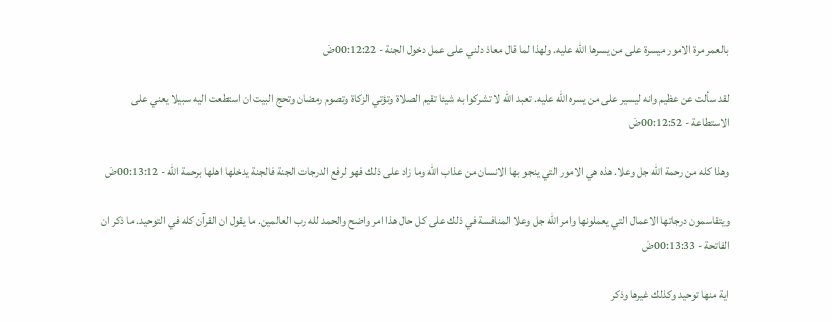بالعمر مرة الامور ميسرة على من يسرها الله عليه. ولهذا لما قال معاذ دلني على عمل دخول الجنة - 00:12:22ضَ

لقد سألت عن عظيم وانه ليسير على من يسره الله عليه. تعبد الله لا تشركوا به شيئا تقيم الصلاة وتؤتي الزكاة وتصوم رمضان وتحج البيت ان استطعت اليه سبيلا يعني على الاستطاعة - 00:12:52ضَ

وهذا كله من رحمة الله جل وعلا. هذه هي الامور التي ينجو بها الانسان من عذاب الله وما زاد على ذلك فهو لرفع الدرجات الجنة فالجنة يدخلها اهلها برحمة الله - 00:13:12ضَ

ويتقاسمون درجاتها الاعمال التي يعملونها وامر الله جل وعلا المنافسة في ذلك على كل حال هذا امر واضح والحمد لله رب العالمين. ما يقول ان القرآن كله في التوحيد. ما ذكر ان الفاتحة - 00:13:33ضَ

اية منها توحيد وكذلك غيرها وذكر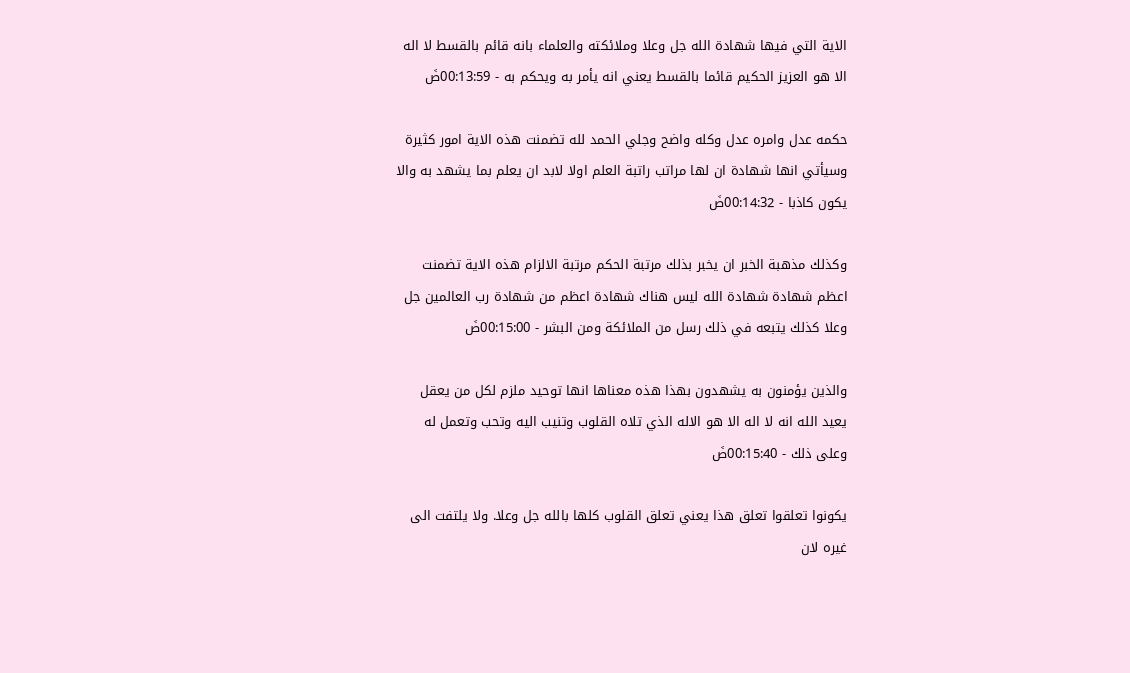الاية التي فيها شهادة الله جل وعلا وملائكته والعلماء بانه قائم بالقسط لا اله الا هو العزيز الحكيم قائما بالقسط يعني انه يأمر به ويحكم به - 00:13:59ضَ

حكمه عدل وامره عدل وكله واضح وجلي الحمد لله تضمنت هذه الاية امور كثيرة وسيأتي انها شهادة ان لها مراتب راتبة العلم اولا لابد ان يعلم بما يشهد به والا يكون كاذبا - 00:14:32ضَ

وكذلك مذهبة الخبر ان يخبر بذلك مرتبة الحكم مرتبة الالزام هذه الاية تضمنت اعظم شهادة شهادة الله ليس هناك شهادة اعظم من شهادة رب العالمين جل وعلا كذلك يتبعه في ذلك رسل من الملائكة ومن البشر - 00:15:00ضَ

والذين يؤمنون به يشهدون بهذا هذه معناها انها توحيد ملزم لكل من يعقل يعيد الله انه لا اله الا هو الاله الذي تلاه القلوب وتنيب اليه وتحب وتعمل له وعلى ذلك - 00:15:40ضَ

يكونوا تعلقوا تعلق هذا يعني تعلق القلوب كلها بالله جل وعلا. ولا يلتفت الى غيره لان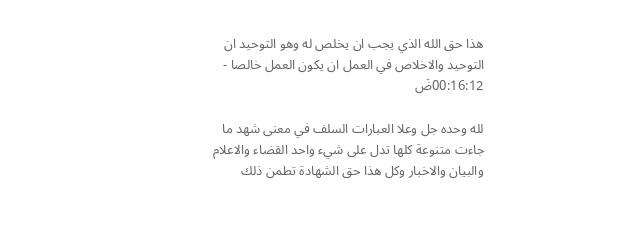هذا حق الله الذي يجب ان يخلص له وهو التوحيد ان التوحيد والاخلاص في العمل ان يكون العمل خالصا - 00:16:12ضَ

لله وحده جل وعلا العبارات السلف في معنى شهد ما جاءت متنوعة كلها تدل على شيء واحد القضاء والاعلام والبيان والاخبار وكل هذا حق الشهادة تطمن ذلك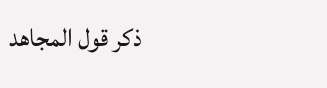ذكر قول المجاهد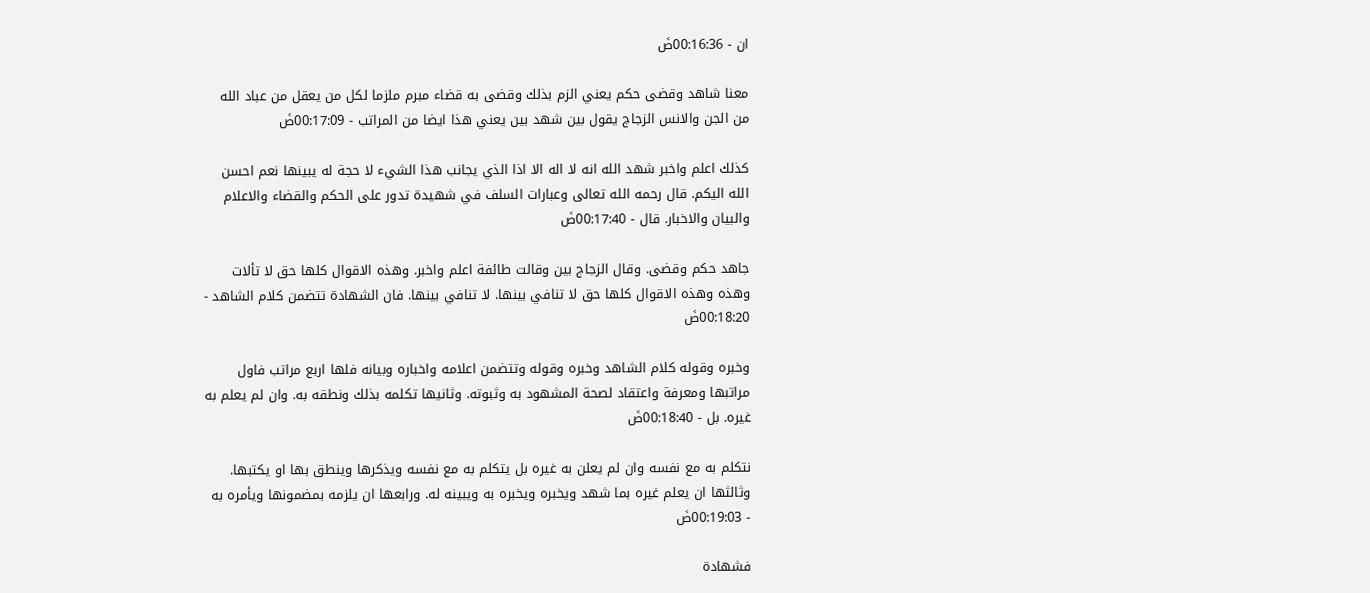ان - 00:16:36ضَ

معنا شاهد وقضى حكم يعني الزم بذلك وقضى به قضاء مبرم ملزما لكل من يعقل من عباد الله من الجن والانس الزجاج يقول بين شهد بين يعني هذا ايضا من المراتب - 00:17:09ضَ

كذلك اعلم واخبر شهد الله انه لا اله الا اذا الذي يجانب هذا الشيء لا حجة له يبينها نعم احسن الله اليكم. قال رحمه الله تعالى وعبارات السلف في شهيدة تدور على الحكم والقضاء والاعلام والبيان والاخبار. قال - 00:17:40ضَ

جاهد حكم وقضى. وقال الزجاج بين وقالت طائفة اعلم واخبر. وهذه الاقوال كلها حق لا تألات وهذه وهذه الاقوال كلها حق لا تنافي بينها. لا تنافي بينها. فان الشهادة تتضمن كلام الشاهد - 00:18:20ضَ

وخبره وقوله كلام الشاهد وخبره وقوله وتتضمن اعلامه واخباره وبيانه فلها اربع مراتب فاول مراتبها ومعرفة واعتقاد لصحة المشهود به وثبوته. وثانيها تكلمه بذلك ونطقه به. وان لم يعلم به غيره. بل - 00:18:40ضَ

نتكلم به مع نفسه وان لم يعلن به غيره بل يتكلم به مع نفسه ويذكرها وينطق بها او يكتبها. وثالثها ان يعلم غيره بما شهد ويخبره ويخبره به ويبينه له. ورابعها ان يلزمه بمضمونها ويأمره به - 00:19:03ضَ

فشهادة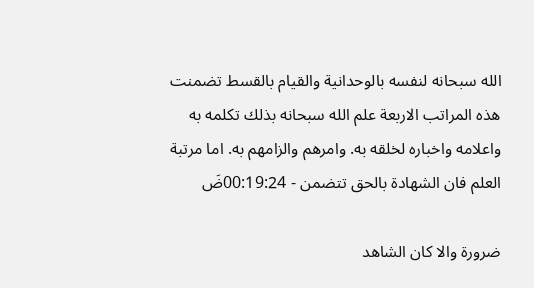الله سبحانه لنفسه بالوحدانية والقيام بالقسط تضمنت هذه المراتب الاربعة علم الله سبحانه بذلك تكلمه به واعلامه واخباره لخلقه به. وامرهم والزامهم به. اما مرتبة العلم فان الشهادة بالحق تتضمن - 00:19:24ضَ

ضرورة والا كان الشاهد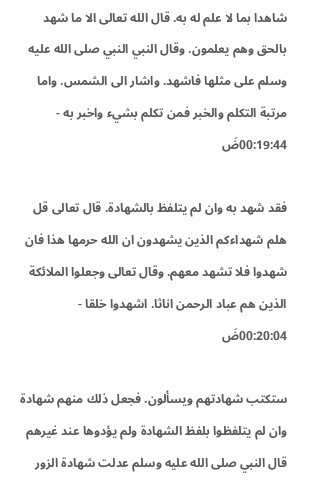شاهدا بما لا علم له به. قال الله تعالى الا ما شهد بالحق وهم يعلمون. وقال النبي النبي صلى الله عليه وسلم على مثلها فاشهد. واشار الى الشمس. واما مرتبة التكلم والخبر فمن تكلم بشيء واخبر به - 00:19:44ضَ

فقد شهد به وان لم يتلفظ بالشهادة. قال تعالى قل هلم شهداءكم الذين يشهدون ان الله حرمها هذا فان شهدوا فلا تشهد معهم. وقال تعالى وجعلوا الملائكة الذين هم عباد الرحمن اناثا. اشهدوا خلقا - 00:20:04ضَ

ستكتب شهادتهم ويسألون. فجعل ذلك منهم شهادة وان لم يتلفظوا بلفظ الشهادة ولم يؤدوها عند غيرهم قال النبي صلى الله عليه وسلم عدلت شهادة الزور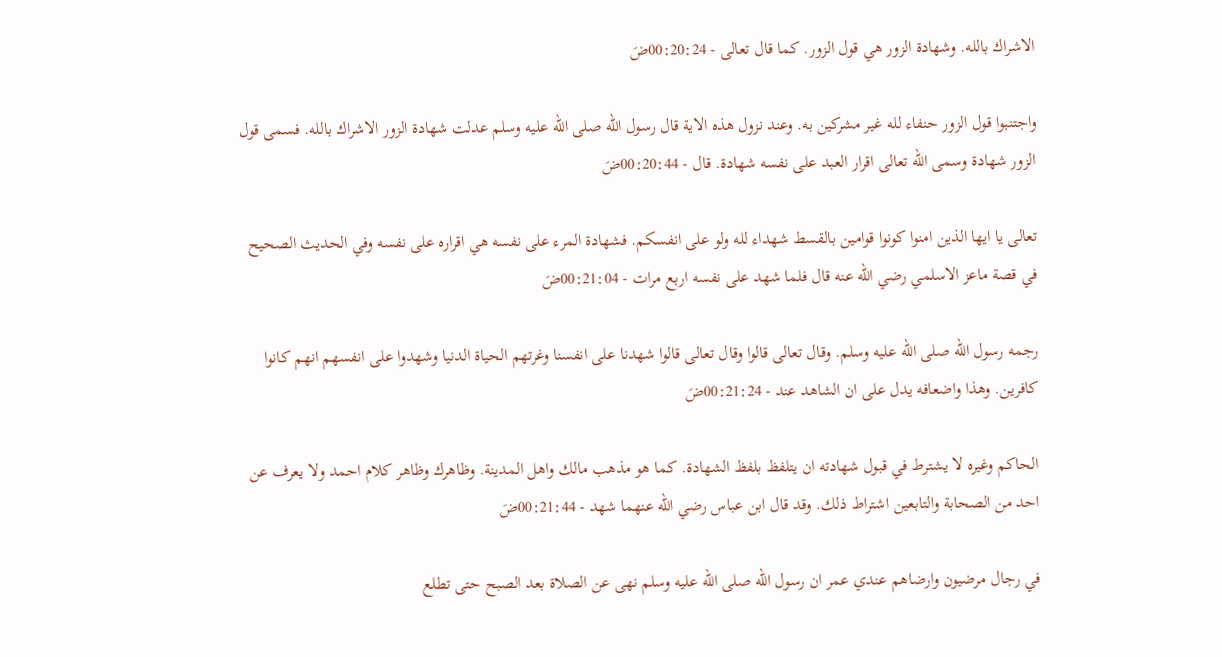الاشراك بالله. وشهادة الزور هي قول الزور. كما قال تعالى - 00:20:24ضَ

واجتنبوا قول الزور حنفاء لله غير مشركين به. وعند نزول هذه الاية قال رسول الله صلى الله عليه وسلم عدلت شهادة الزور الاشراك بالله. فسمى قول الزور شهادة وسمى الله تعالى اقرار العبد على نفسه شهادة. قال - 00:20:44ضَ

تعالى يا ايها الذين امنوا كونوا قوامين بالقسط شهداء لله ولو على انفسكم. فشهادة المرء على نفسه هي اقراره على نفسه وفي الحديث الصحيح في قصة ماعز الاسلمي رضي الله عنه قال فلما شهد على نفسه اربع مرات - 00:21:04ضَ

رجمه رسول الله صلى الله عليه وسلم. وقال تعالى قالوا وقال تعالى قالوا شهدنا على انفسنا وغرتهم الحياة الدنيا وشهدوا على انفسهم انهم كانوا كافرين. وهذا واضعافه يدل على ان الشاهد عند - 00:21:24ضَ

الحاكم وغيره لا يشترط في قبول شهادته ان يتلفظ بلفظ الشهادة. كما هو مذهب مالك واهل المدينة. وظاهرك وظاهر كلام احمد ولا يعرف عن احد من الصحابة والتابعين اشتراط ذلك. وقد قال ابن عباس رضي الله عنهما شهد - 00:21:44ضَ

في رجال مرضيون وارضاهم عندي عمر ان رسول الله صلى الله عليه وسلم نهى عن الصلاة بعد الصبح حتى تطلع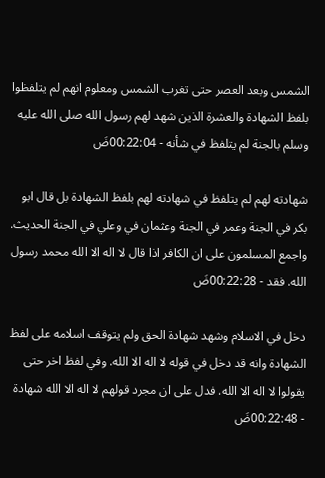الشمس وبعد العصر حتى تغرب الشمس ومعلوم انهم لم يتلفظوا بلفظ الشهادة والعشرة الذين شهد لهم رسول الله صلى الله عليه وسلم بالجنة لم يتلفظ في شأنه - 00:22:04ضَ

شهادته لهم لم يتلفظ في شهادته لهم بلفظ الشهادة بل قال ابو بكر في الجنة وعمر في الجنة وعثمان في وعلي في الجنة الحديث. واجمع المسلمون على ان الكافر اذا قال لا اله الا الله محمد رسول الله. فقد - 00:22:28ضَ

دخل في الاسلام وشهد شهادة الحق ولم يتوقف اسلامه على لفظ الشهادة وانه قد دخل في قوله لا اله الا الله. وفي لفظ اخر حتى يقولوا لا اله الا الله. فدل على ان مجرد قولهم لا اله الا الله شهادة - 00:22:48ضَ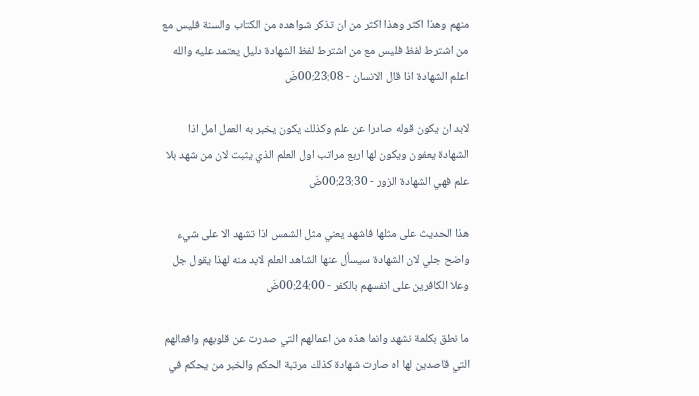منهم وهذا اكثر وهذا اكثر من ان تذكر شواهده من الكتاب والسنة فليس مع من اشترط لفظ فليس مع من اشترط لفظ الشهادة دليل يعتمد عليه والله اعلم الشهادة اذا قال الانسان - 00:23:08ضَ

لابد ان يكون قوله صادرا عن علم وكذلك يكون يخبر به العمل امل اذا الشهادة يعفون ويكون لها اربع مراتب اول العلم الذي يثبت لان من شهد بلا علم فهي الشهادة الزور - 00:23:30ضَ

هذا الحديث على مثلها فاشهد يعني مثل الشمس اذا تشهد الا على شيء واضح جلي لان الشهادة سيسأل عنها الشاهد العلم لابد منه لهذا يقول جل وعلا الكافرين على انفسهم بالكفر - 00:24:00ضَ

ما نطق بكلمة نشهد وانما هذه من اعمالهم التي صدرت عن قلوبهم وافعالهم التي قاصدين لها اه صارت شهادة كذلك مرتبة الحكم والخبر من يحكم في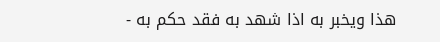هذا ويخبر به اذا شهد به فقد حكم به -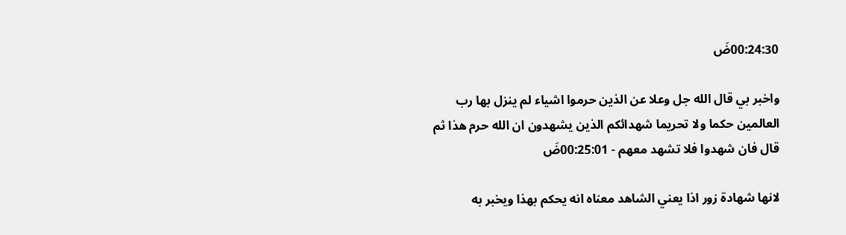00:24:30ضَ

واخبر بي قال الله جل وعلا عن الذين حرموا اشياء لم ينزل بها رب العالمين حكما ولا تحريما شهدائكم الذين يشهدون ان الله حرم هذا ثم قال فان شهدوا فلا تشهد معهم - 00:25:01ضَ

لانها شهادة زور اذا يعني الشاهد معناه انه يحكم بهذا ويخبر به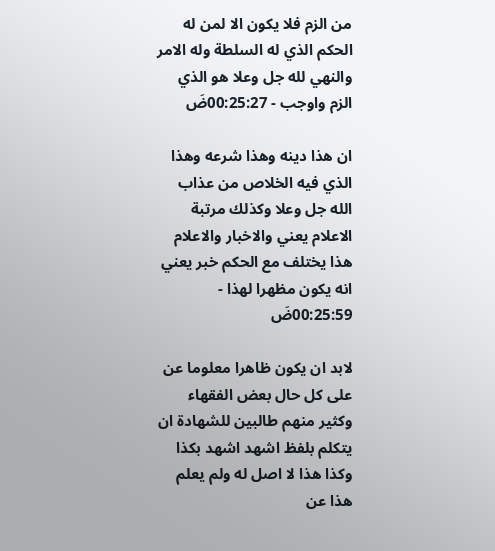من الزم فلا يكون الا لمن له الحكم الذي له السلطة وله الامر والنهي لله جل وعلا هو الذي الزم واوجب - 00:25:27ضَ

ان هذا دينه وهذا شرعه وهذا الذي فيه الخلاص من عذاب الله جل وعلا وكذلك مرتبة الاعلام يعني والاخبار والاعلام هذا يختلف مع الحكم خبر يعني انه يكون مظهرا لهذا - 00:25:59ضَ

لابد ان يكون ظاهرا معلوما عن على كل حال بعض الفقهاء وكثير منهم طالبين للشهادة ان يتكلم بلفظ اشهد اشهد بكذا وكذا هذا لا اصل له ولم يعلم هذا عن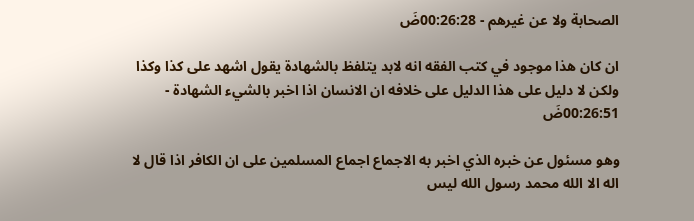الصحابة ولا عن غيرهم - 00:26:28ضَ

ان كان هذا موجود في كتب الفقه انه لابد يتلفظ بالشهادة يقول اشهد على كذا وكذا ولكن لا دليل على هذا الدليل على خلافه ان الانسان اذا اخبر بالشيء الشهادة - 00:26:51ضَ

وهو مسئول عن خبره الذي اخبر به الاجماع اجماع المسلمين على ان الكافر اذا قال لا اله الا الله محمد رسول الله ليس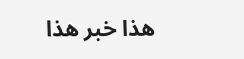هذا خبر هذا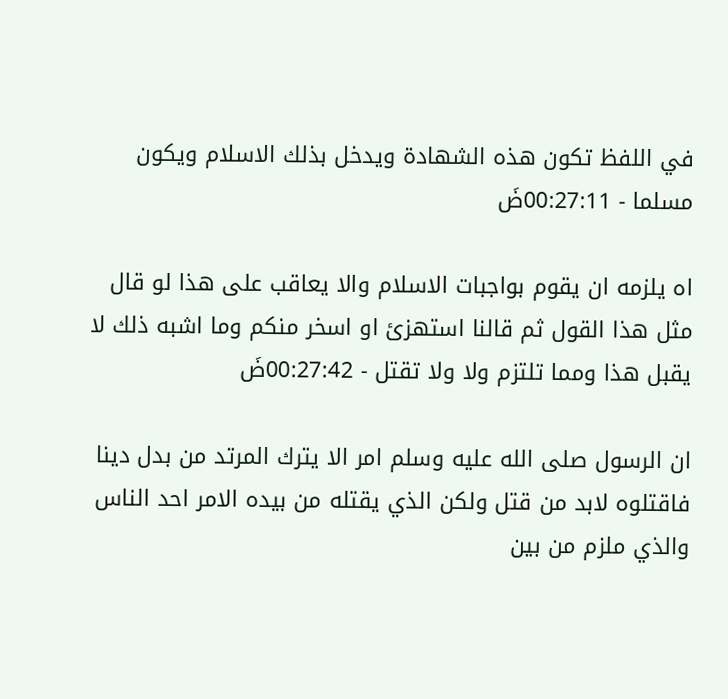في اللفظ تكون هذه الشهادة ويدخل بذلك الاسلام ويكون مسلما - 00:27:11ضَ

اه يلزمه ان يقوم بواجبات الاسلام والا يعاقب على هذا لو قال مثل هذا القول ثم قالنا استهزئ او اسخر منكم وما اشبه ذلك لا يقبل هذا ومما تلتزم ولا ولا تقتل - 00:27:42ضَ

ان الرسول صلى الله عليه وسلم امر الا يترك المرتد من بدل دينا فاقتلوه لابد من قتل ولكن الذي يقتله من بيده الامر احد الناس والذي ملزم من بين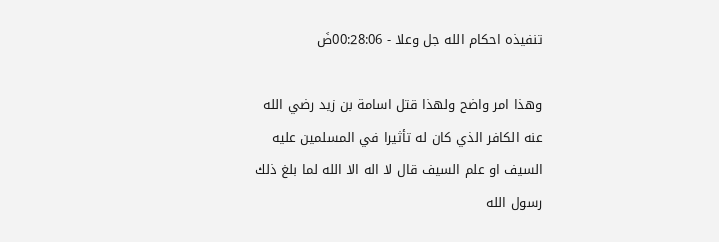تنفيذه احكام الله جل وعلا - 00:28:06ضَ

وهذا امر واضح ولهذا قتل اسامة بن زيد رضي الله عنه الكافر الذي كان له تأثيرا في المسلمين عليه السيف او علم السيف قال لا اله الا الله لما بلغ ذلك رسول الله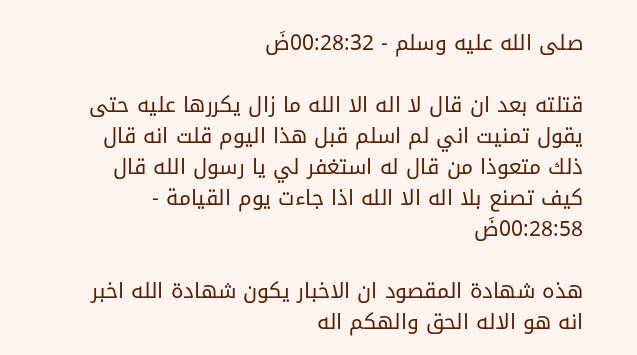صلى الله عليه وسلم - 00:28:32ضَ

قتلته بعد ان قال لا اله الا الله ما زال يكررها عليه حتى يقول تمنيت اني لم اسلم قبل هذا اليوم قلت انه قال ذلك متعوذا من قال له استغفر لي يا رسول الله قال كيف تصنع بلا اله الا الله اذا جاءت يوم القيامة - 00:28:58ضَ

هذه شهادة المقصود ان الاخبار يكون شهادة الله اخبر انه هو الاله الحق والهكم اله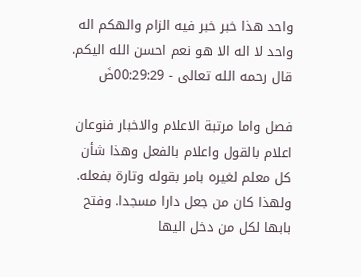واحد هذا خبر خبر فيه الزام والهكم اله واحد لا اله الا هو نعم احسن الله اليكم. قال رحمه الله تعالى - 00:29:29ضَ

فصل واما مرتبة الاعلام والاخبار فنوعان اعلام بالقول واعلام بالفعل وهذا شأن كل معلم لغيره بامر بقوله وتارة بفعله. ولهذا كان من جعل دارا مسجدا. وفتح بابها لكل من دخل اليها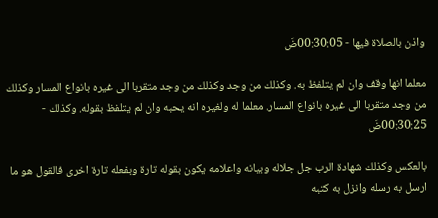واذن بالصلاة فيها - 00:30:05ضَ

معلما انها وقف وان لم يتلفظ به. وكذلك من وجد وكذلك من وجد متقربا الى غيره بانواع المسار وكذلك من وجد متقربا الى غيره بانواع المسار. معلما له ولغيره انه يحبه وان لم يتلفظ بقوله. وكذلك - 00:30:25ضَ

بالعكس وكذلك شهادة الرب جل جلاله وبيانه واعلامه يكون بقوله تارة وبفعله تارة اخرى فالقول هو ما ارسل به رسله وانزل به كتبه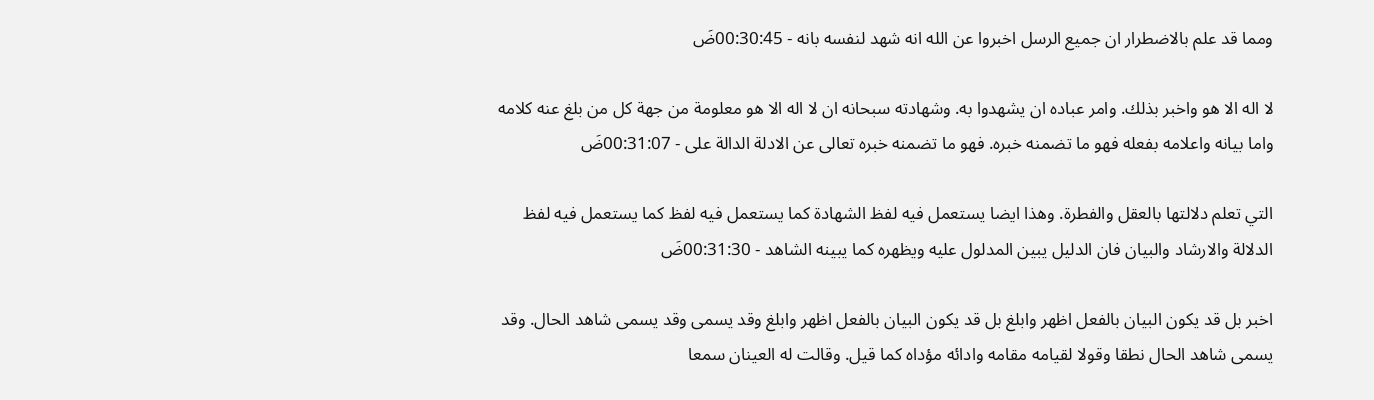ومما قد علم بالاضطرار ان جميع الرسل اخبروا عن الله انه شهد لنفسه بانه - 00:30:45ضَ

لا اله الا هو واخبر بذلك. وامر عباده ان يشهدوا به. وشهادته سبحانه ان لا اله الا هو معلومة من جهة كل من بلغ عنه كلامه واما بيانه واعلامه بفعله فهو ما تضمنه خبره. فهو ما تضمنه خبره تعالى عن الادلة الدالة على - 00:31:07ضَ

التي تعلم دلالتها بالعقل والفطرة. وهذا ايضا يستعمل فيه لفظ الشهادة كما يستعمل فيه لفظ كما يستعمل فيه لفظ الدلالة والارشاد والبيان فان الدليل يبين المدلول عليه ويظهره كما يبينه الشاهد - 00:31:30ضَ

اخبر بل قد يكون البيان بالفعل اظهر وابلغ بل قد يكون البيان بالفعل اظهر وابلغ وقد يسمى وقد يسمى شاهد الحال. وقد يسمى شاهد الحال نطقا وقولا لقيامه مقامه وادائه مؤداه كما قيل. وقالت له العينان سمعا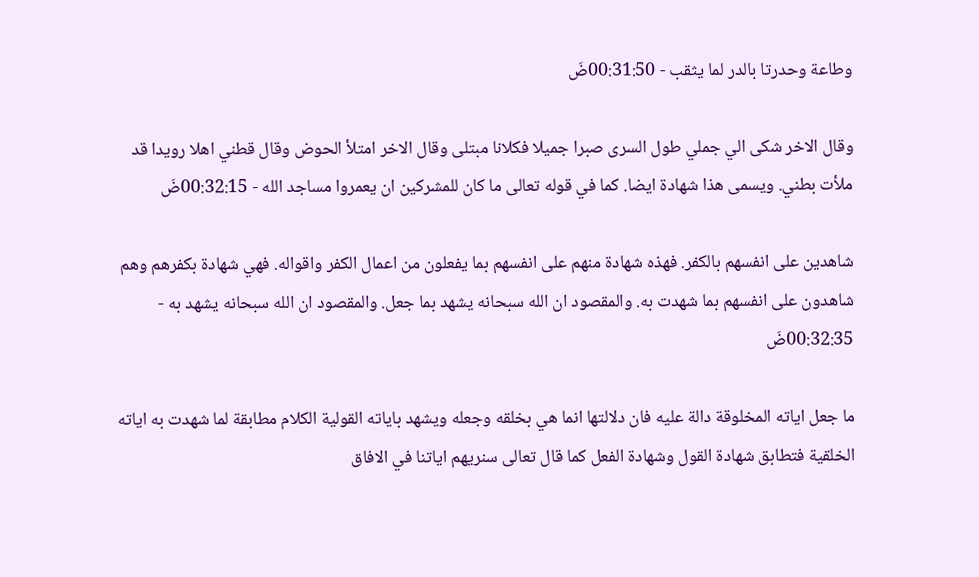وطاعة وحدرتا بالدر لما يثقب - 00:31:50ضَ

وقال الاخر شكى الي جملي طول السرى صبرا جميلا فكلانا مبتلى وقال الاخر امتلأ الحوض وقال قطني اهلا رويدا قد ملأت بطني. ويسمى هذا شهادة ايضا. كما في قوله تعالى ما كان للمشركين ان يعمروا مساجد الله - 00:32:15ضَ

شاهدين على انفسهم بالكفر. فهذه شهادة منهم على انفسهم بما يفعلون من اعمال الكفر واقواله. فهي شهادة بكفرهم وهم شاهدون على انفسهم بما شهدت به. والمقصود ان الله سبحانه يشهد بما جعل. والمقصود ان الله سبحانه يشهد به - 00:32:35ضَ

ما جعل اياته المخلوقة دالة عليه فان دلالتها انما هي بخلقه وجعله ويشهد باياته القولية الكلام مطابقة لما شهدت به اياته الخلقية فتطابق شهادة القول وشهادة الفعل كما قال تعالى سنريهم اياتنا في الافاق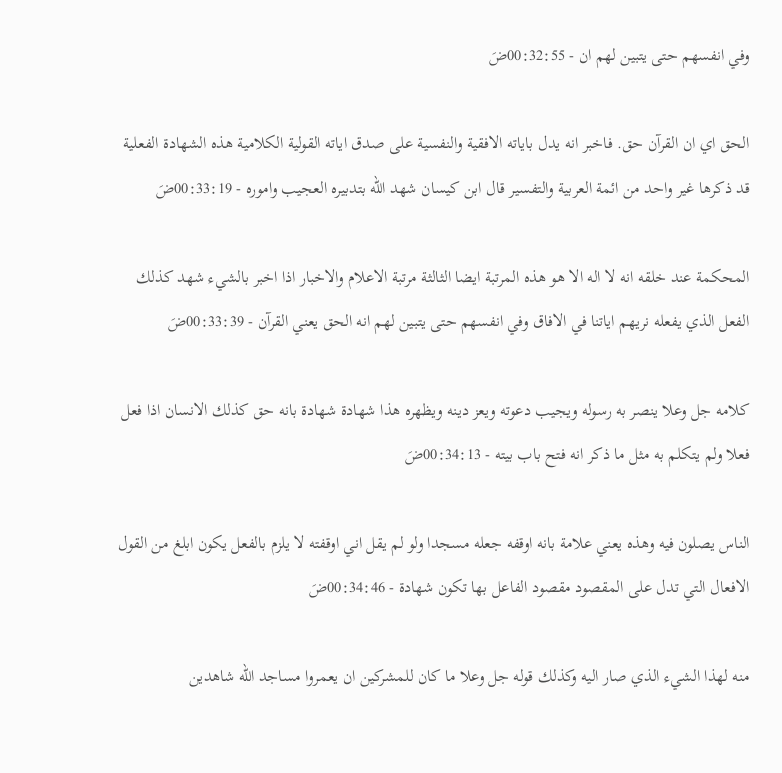وفي انفسهم حتى يتبين لهم ان - 00:32:55ضَ

الحق اي ان القرآن حق. فاخبر انه يدل باياته الافقية والنفسية على صدق اياته القولية الكلامية هذه الشهادة الفعلية قد ذكرها غير واحد من ائمة العربية والتفسير قال ابن كيسان شهد الله بتدبيره العجيب واموره - 00:33:19ضَ

المحكمة عند خلقه انه لا اله الا هو هذه المرتبة ايضا الثالثة مرتبة الاعلام والاخبار اذا اخبر بالشيء شهد كذلك الفعل الذي يفعله نريهم اياتنا في الافاق وفي انفسهم حتى يتبين لهم انه الحق يعني القرآن - 00:33:39ضَ

كلامه جل وعلا ينصر به رسوله ويجيب دعوته ويعز دينه ويظهره هذا شهادة شهادة بانه حق كذلك الانسان اذا فعل فعلا ولم يتكلم به مثل ما ذكر انه فتح باب بيته - 00:34:13ضَ

الناس يصلون فيه وهذه يعني علامة بانه اوقفه جعله مسجدا ولو لم يقل اني اوقفته لا يلزم بالفعل يكون ابلغ من القول الافعال التي تدل على المقصود مقصود الفاعل بها تكون شهادة - 00:34:46ضَ

منه لهذا الشيء الذي صار اليه وكذلك قوله جل وعلا ما كان للمشركين ان يعمروا مساجد الله شاهدين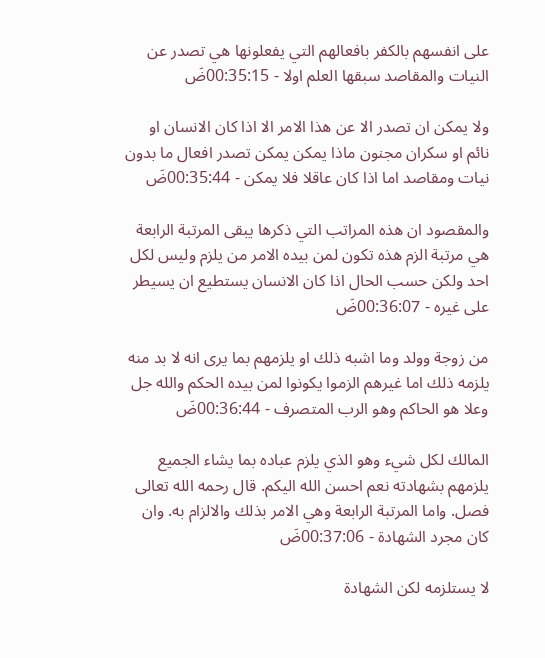على انفسهم بالكفر بافعالهم التي يفعلونها هي تصدر عن النيات والمقاصد سبقها العلم اولا - 00:35:15ضَ

ولا يمكن ان تصدر الا عن هذا الامر الا اذا كان الانسان او نائم او سكران مجنون ماذا يمكن يمكن تصدر افعال ما بدون نيات ومقاصد اما اذا كان عاقلا فلا يمكن - 00:35:44ضَ

والمقصود ان هذه المراتب التي ذكرها يبقى المرتبة الرابعة هي مرتبة الزم هذه تكون لمن بيده الامر من يلزم وليس لكل احد ولكن حسب الحال اذا كان الانسان يستطيع ان يسيطر على غيره - 00:36:07ضَ

من زوجة وولد وما اشبه ذلك او يلزمهم بما يرى انه لا بد منه يلزمه ذلك اما غيرهم الزموا يكونوا لمن بيده الحكم والله جل وعلا هو الحاكم وهو الرب المتصرف - 00:36:44ضَ

المالك لكل شيء وهو الذي يلزم عباده بما يشاء الجميع يلزمهم بشهادته نعم احسن الله اليكم. قال رحمه الله تعالى فصل. واما المرتبة الرابعة وهي الامر بذلك والالزام به. وان كان مجرد الشهادة - 00:37:06ضَ

لا يستلزمه لكن الشهادة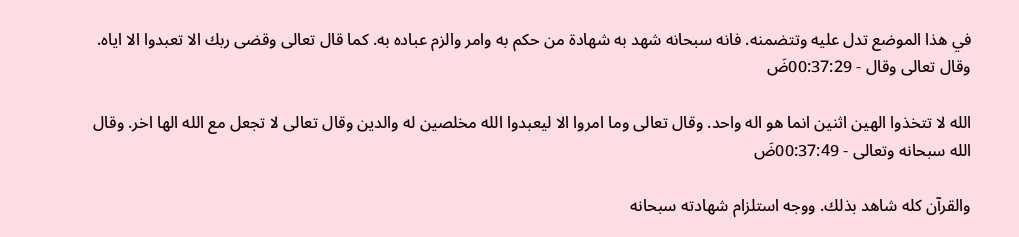في هذا الموضع تدل عليه وتتضمنه. فانه سبحانه شهد به شهادة من حكم به وامر والزم عباده به. كما قال تعالى وقضى ربك الا تعبدوا الا اياه. وقال تعالى وقال - 00:37:29ضَ

الله لا تتخذوا الهين اثنين انما هو اله واحد. وقال تعالى وما امروا الا ليعبدوا الله مخلصين له والدين وقال تعالى لا تجعل مع الله الها اخر. وقال الله سبحانه وتعالى - 00:37:49ضَ

والقرآن كله شاهد بذلك. ووجه استلزام شهادته سبحانه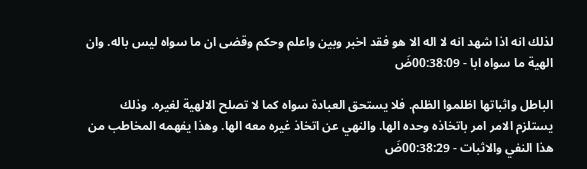لذلك انه اذا شهد انه لا اله الا هو فقد اخبر وبين واعلم وحكم وقضى ان ما سواه ليس باله. وان الهية ما سواه ابا - 00:38:09ضَ

الباطل واثباتها اظلموا الظلم. فلا يستحق العبادة سواه كما لا تصلح الالهية لغيره. وذلك يستلزم الامر امر باتخاذه وحده الها. والنهي عن اتخاذ غيره معه الها. وهذا يفهمه المخاطب من هذا النفي والاثبات - 00:38:29ضَ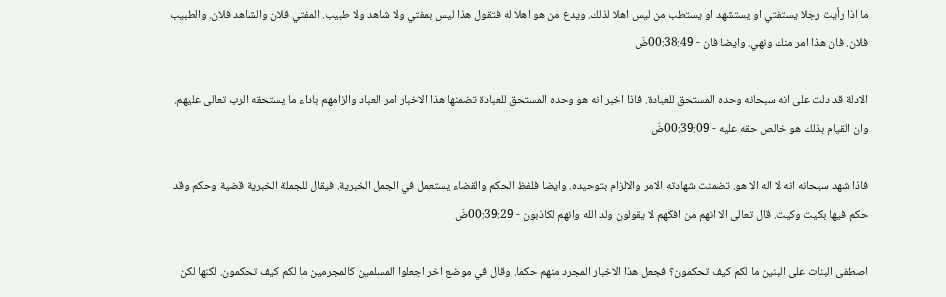ما اذا رأيت رجلا يستفتي او يستشهد او يستطب من ليس اهلا لذلك. ويدع من هو اهلا له فتقول هذا ليس بمفتي ولا شاهد ولا طبيب. المفتي فلان والشاهد فلان. والطبيب فلان. فان هذا امر منك ونهي. وايضا فان - 00:38:49ضَ

الادلة قد دلت على انه سبحانه وحده المستحق للعبادة. فاذا اخبر انه هو وحده المستحق للعبادة تضمنها هذا الاخبار امر العباد والزامهم باداء ما يستحقه الرب تعالى عليهم. وان القيام بذلك هو خالص حقه عليه - 00:39:09ضَ

فاذا شهد سبحانه انه لا اله الا هو. تضمنت شهادته الامر والالزام بتوحيده. وايضا فلفظ الحكم والقضاء يستعمل في الجمل الخبرية. فيقال للجملة الخبرية قضية وحكم وقد حكم فيها بكيت وكيت. قال تعالى الا انهم من افكهم لا يقولون ولد الله وانهم لكاذبون - 00:39:29ضَ

اصطفى البنات على البنين ما لكم كيف تحكمون؟ فجعل هذا الاخبار المجرد منهم حكما. وقال في موضع اخر اجعلوا المسلمين كالمجرمين ما لكم كيف تحكمون. لكنها لكن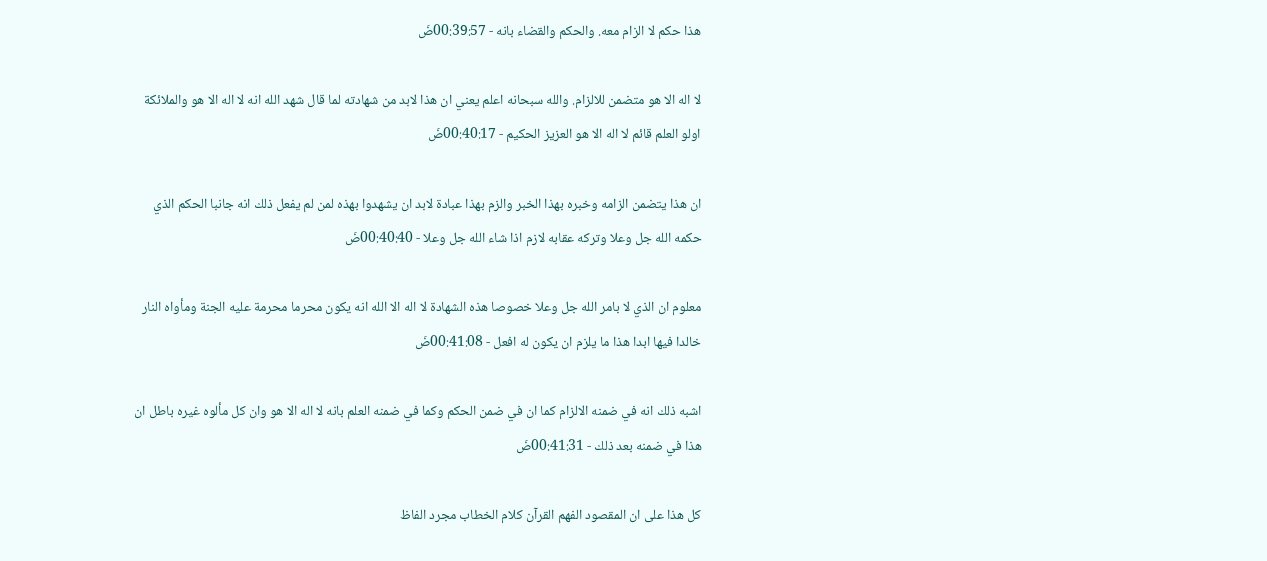هذا حكم لا الزام معه. والحكم والقضاء بانه - 00:39:57ضَ

لا اله الا هو متضمن للالزام. والله سبحانه اعلم يعني ان هذا لابد من شهادته لما قال شهد الله انه لا اله الا هو والملائكة اولو العلم قائم لا اله الا هو العزيز الحكيم - 00:40:17ضَ

ان هذا يتضمن الزامه وخبره بهذا الخبر والزم بهذا عبادة لابد ان يشهدوا بهذه لمن لم يفعل ذلك انه جانبا الحكم الذي حكمه الله جل وعلا وتركه عقابه لازم اذا شاء الله جل وعلا - 00:40:40ضَ

معلوم ان الذي لا بامر الله جل وعلا خصوصا هذه الشهادة لا اله الا الله انه يكون محرما محرمة عليه الجنة ومأواه النار خالدا فيها ابدا هذا ما يلزم ان يكون له افعل - 00:41:08ضَ

اشبه ذلك انه في ضمنه الالزام كما ان في ضمن الحكم وكما في ضمنه العلم بانه لا اله الا هو وان كل مألوه غيره باطل ان هذا في ضمنه بعد ذلك - 00:41:31ضَ

كل هذا على ان المقصود الفهم القرآن كلام الخطاب مجرد الفاظ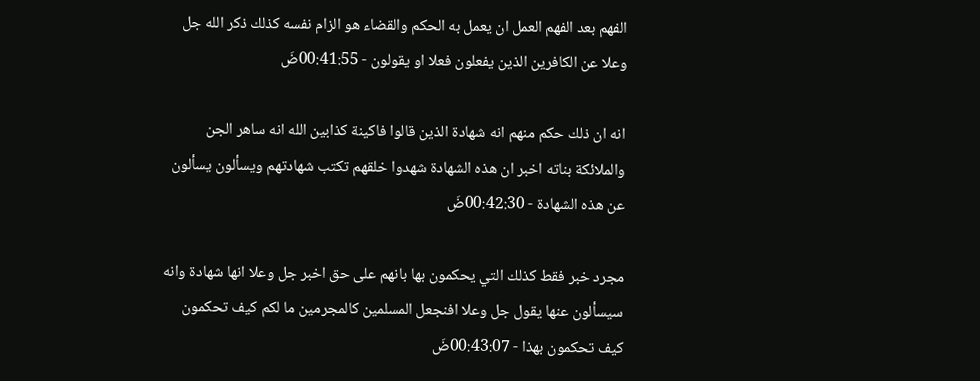الفهم بعد الفهم العمل ان يعمل به الحكم والقضاء هو الزام نفسه كذلك ذكر الله جل وعلا عن الكافرين الذين يفعلون فعلا او يقولون - 00:41:55ضَ

انه ان ذلك حكم منهم انه شهادة الذين قالوا فاكينة كذابين الله انه ساهر الجن والملائكة بناته اخبر ان هذه الشهادة شهدوا خلقهم تكتب شهادتهم ويسألون يسألون عن هذه الشهادة - 00:42:30ضَ

مجرد خبر فقط كذلك التي يحكمون بها بانهم على حق اخبر جل وعلا انها شهادة وانه سيسألون عنها يقول جل وعلا افنجعل المسلمين كالمجرمين ما لكم كيف تحكمون كيف تحكمون بهذا - 00:43:07ضَ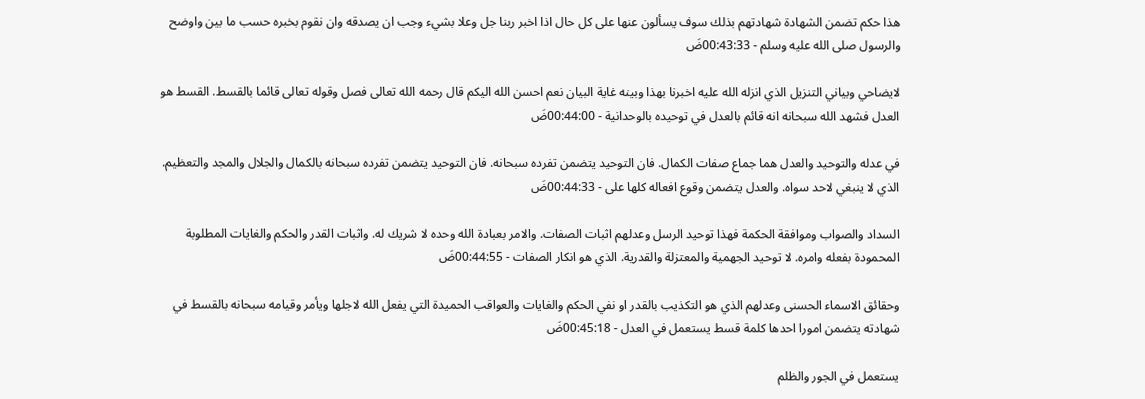هذا حكم تضمن الشهادة شهادتهم بذلك سوف يسألون عنها على كل حال اذا اخبر ربنا جل وعلا بشيء وجب ان يصدقه وان نقوم بخبره حسب ما بين واوضح والرسول صلى الله عليه وسلم - 00:43:33ضَ

لايضاحي وبياني التنزيل الذي انزله الله عليه اخبرنا بهذا وبينه غاية البيان نعم احسن الله اليكم قال رحمه الله تعالى فصل وقوله تعالى قائما بالقسط. القسط هو العدل فشهد الله سبحانه انه قائم بالعدل في توحيده بالوحدانية - 00:44:00ضَ

في عدله والتوحيد والعدل هما جماع صفات الكمال. فان التوحيد يتضمن تفرده سبحانه. فان التوحيد يتضمن تفرده سبحانه بالكمال والجلال والمجد والتعظيم. الذي لا ينبغي لاحد سواه. والعدل يتضمن وقوع افعاله كلها على - 00:44:33ضَ

السداد والصواب وموافقة الحكمة فهذا توحيد الرسل وعدلهم اثبات الصفات. والامر بعبادة الله وحده لا شريك له. واثبات القدر والحكم والغايات المطلوبة المحمودة بفعله وامره. لا توحيد الجهمية والمعتزلة والقدرية. الذي هو انكار الصفات - 00:44:55ضَ

وحقائق الاسماء الحسنى وعدلهم الذي هو التكذيب بالقدر او نفي الحكم والغايات والعواقب الحميدة التي يفعل الله لاجلها ويأمر وقيامه سبحانه بالقسط في شهادته يتضمن امورا احدها كلمة قسط يستعمل في العدل - 00:45:18ضَ

يستعمل في الجور والظلم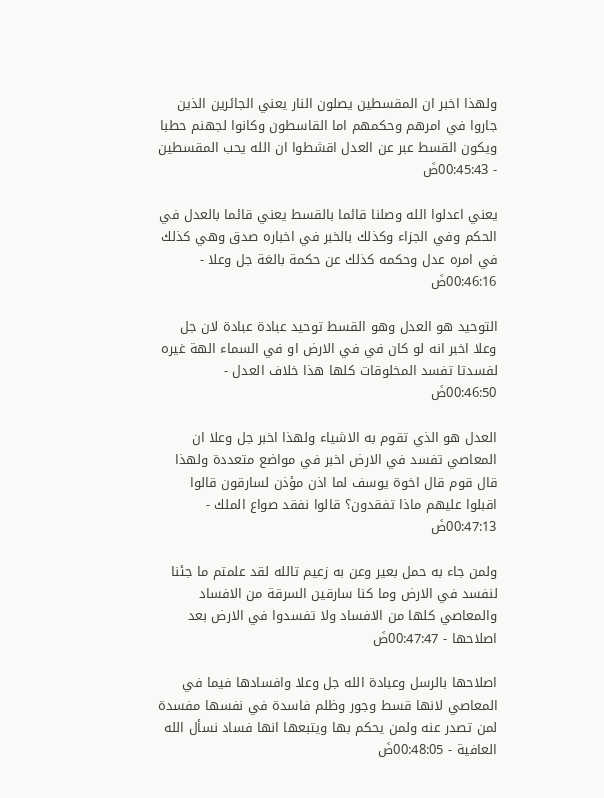ولهذا اخبر ان المقسطين يصلون النار يعني الجائرين الذين جاروا في امرهم وحكمهم اما القاسطون وكانوا لجهنم حطبا ويكون القسط عبر عن العدل اقشطوا ان الله يحب المقسطين - 00:45:43ضَ

يعني اعدلوا الله وصلنا قائما بالقسط يعني قائما بالعدل في الحكم وفي الجزاء وكذلك بالخبر في اخباره صدق وهي كذلك في امره عدل وحكمه كذلك عن حكمة بالغة جل وعلا - 00:46:16ضَ

التوحيد هو العدل وهو القسط توحيد عبادة عبادة لان جل وعلا اخبر انه لو كان في في الارض او في السماء الهة غيره لفسدتا تفسد المخلوقات كلها هذا خلاف العدل - 00:46:50ضَ

العدل هو الذي تقوم به الاشياء ولهذا اخبر جل وعلا ان المعاصي تفسد في الارض اخبر في مواضع متعددة ولهذا قال قوم قال اخوة يوسف لما اذن مؤذن لسارقون قالوا اقبلوا عليهم ماذا تفقدون؟ قالوا نفقد صواع الملك - 00:47:13ضَ

ولمن جاء به حمل بعير وعن به زعيم تالله لقد علمتم ما جئنا لنفسد في الارض وما كنا سارقين السرقة من الافساد والمعاصي كلها من الافساد ولا تفسدوا في الارض بعد اصلاحها - 00:47:47ضَ

اصلاحها بالرسل وعبادة الله جل وعلا وافسادها فيما في المعاصي لانها قسط وجور وظلم فاسدة في نفسها مفسدة لمن تصدر عنه ولمن يحكم بها ويتبعها انها فساد نسأل الله العافية - 00:48:05ضَ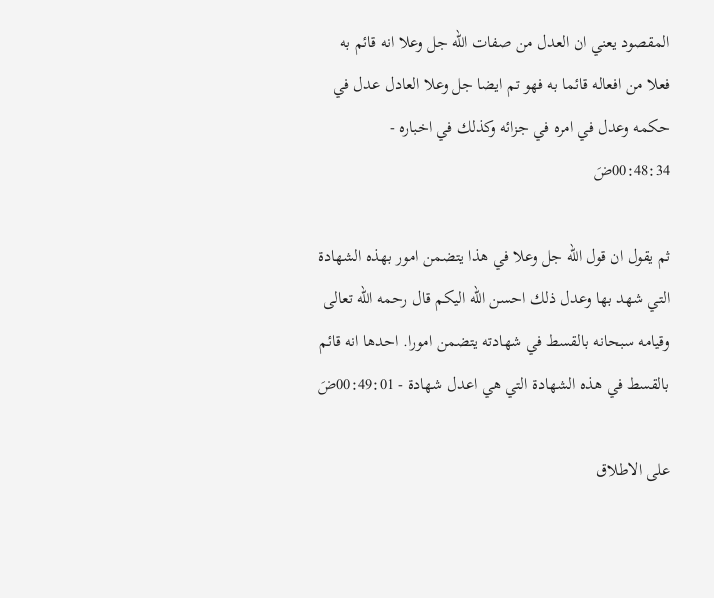المقصود يعني ان العدل من صفات الله جل وعلا انه قائم به فعلا من افعاله قائما به فهو تم ايضا جل وعلا العادل عدل في حكمه وعدل في امره في جزائه وكذلك في اخباره - 00:48:34ضَ

ثم يقول ان قول الله جل وعلا في هذا يتضمن امور بهذه الشهادة التي شهد بها وعدل ذلك احسن الله اليكم قال رحمه الله تعالى وقيامه سبحانه بالقسط في شهادته يتضمن امورا. احدها انه قائم بالقسط في هذه الشهادة التي هي اعدل شهادة - 00:49:01ضَ

على الاطلاق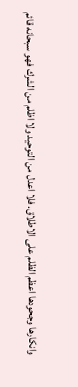وانكارها وجحودها اعظم الظلم على الاطلاق. فلا اعدل من التوحيد ولا اظلم من الشرك فهو سبحانه قائم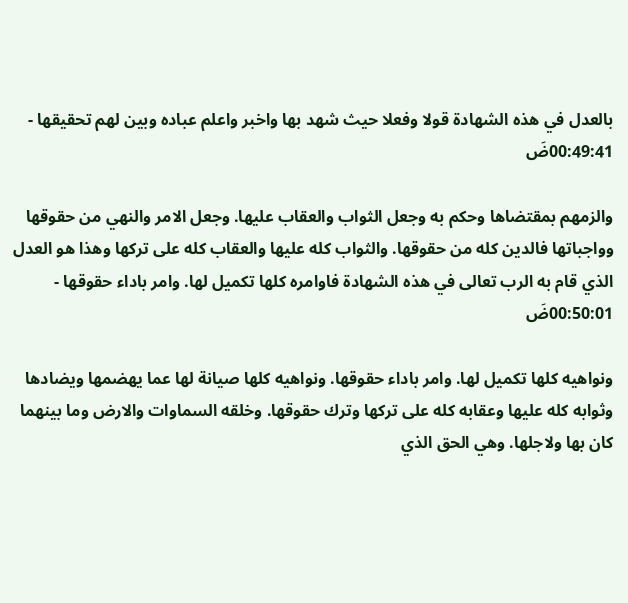بالعدل في هذه الشهادة قولا وفعلا حيث شهد بها واخبر واعلم عباده وبين لهم تحقيقها - 00:49:41ضَ

والزمهم بمقتضاها وحكم به وجعل الثواب والعقاب عليها. وجعل الامر والنهي من حقوقها وواجباتها فالدين كله من حقوقها. والثواب كله عليها والعقاب كله على تركها وهذا هو العدل الذي قام به الرب تعالى في هذه الشهادة فاوامره كلها تكميل لها. وامر باداء حقوقها - 00:50:01ضَ

ونواهيه كلها تكميل لها. وامر باداء حقوقها. ونواهيه كلها صيانة لها عما يهضمها ويضادها وثوابه كله عليها وعقابه كله على تركها وترك حقوقها. وخلقه السماوات والارض وما بينهما كان بها ولاجلها. وهي الحق الذي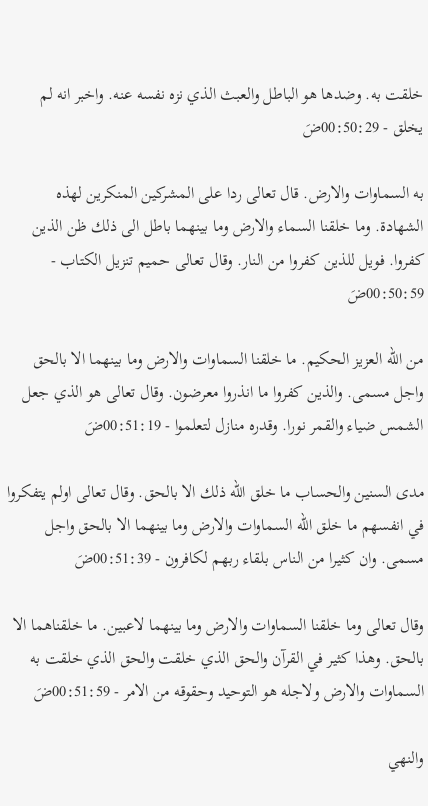خلقت به. وضدها هو الباطل والعبث الذي نزه نفسه عنه. واخبر انه لم يخلق - 00:50:29ضَ

به السماوات والارض. قال تعالى ردا على المشركين المنكرين لهذه الشهادة. وما خلقنا السماء والارض وما بينهما باطل الى ذلك ظن الذين كفروا. فويل للذين كفروا من النار. وقال تعالى حميم تنزيل الكتاب - 00:50:59ضَ

من الله العزيز الحكيم. ما خلقنا السماوات والارض وما بينهما الا بالحق واجل مسمى. والذين كفروا ما انذروا معرضون. وقال تعالى هو الذي جعل الشمس ضياء والقمر نورا. وقدره منازل لتعلموا - 00:51:19ضَ

مدى السنين والحساب ما خلق الله ذلك الا بالحق. وقال تعالى اولم يتفكروا في انفسهم ما خلق الله السماوات والارض وما بينهما الا بالحق واجل مسمى. وان كثيرا من الناس بلقاء ربهم لكافرون - 00:51:39ضَ

وقال تعالى وما خلقنا السماوات والارض وما بينهما لاعبين. ما خلقناهما الا بالحق. وهذا كثير في القرآن والحق الذي خلقت والحق الذي خلقت به السماوات والارض ولاجله هو التوحيد وحقوقه من الامر - 00:51:59ضَ

والنهي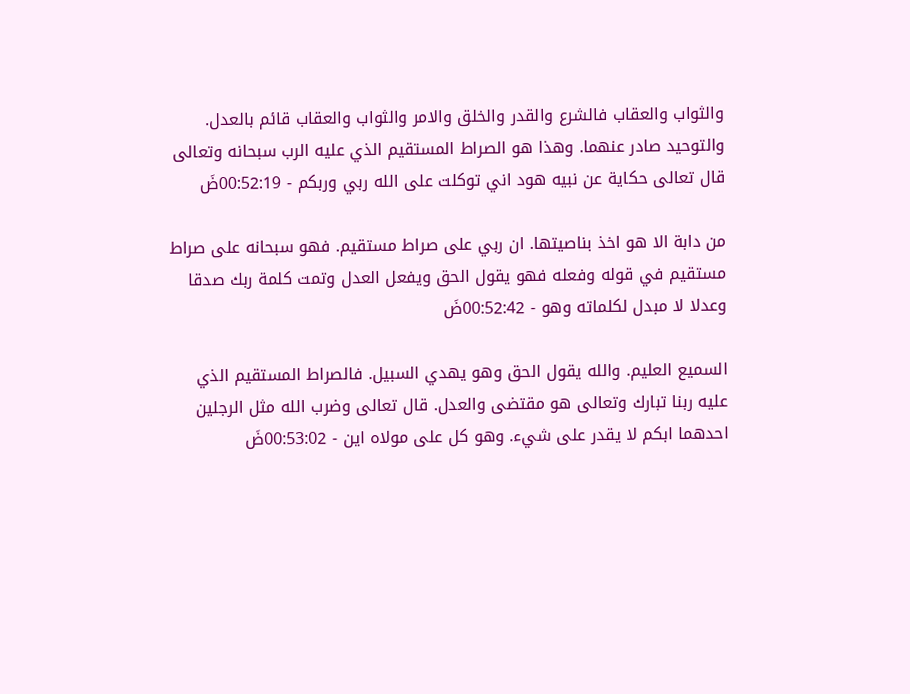والثواب والعقاب فالشرع والقدر والخلق والامر والثواب والعقاب قائم بالعدل. والتوحيد صادر عنهما. وهذا هو الصراط المستقيم الذي عليه الرب سبحانه وتعالى قال تعالى حكاية عن نبيه هود اني توكلت على الله ربي وربكم - 00:52:19ضَ

من دابة الا هو اخذ بناصيتها. ان ربي على صراط مستقيم. فهو سبحانه على صراط مستقيم في قوله وفعله فهو يقول الحق ويفعل العدل وتمت كلمة ربك صدقا وعدلا لا مبدل لكلماته وهو - 00:52:42ضَ

السميع العليم. والله يقول الحق وهو يهدي السبيل. فالصراط المستقيم الذي عليه ربنا تبارك وتعالى هو مقتضى والعدل. قال تعالى وضرب الله مثل الرجلين احدهما ابكم لا يقدر على شيء. وهو كل على مولاه اين - 00:53:02ضَ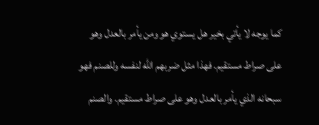كما يوجه لا يأتي بخير هل يستوي هو ومن يأمر بالعدل وهو على صراط مستقيم. فهذا مثل ضربهم الله لنفسه وللصنم فهو سبحانه الذي يأمر بالعدل وهو على صراط مستقيم. والصنم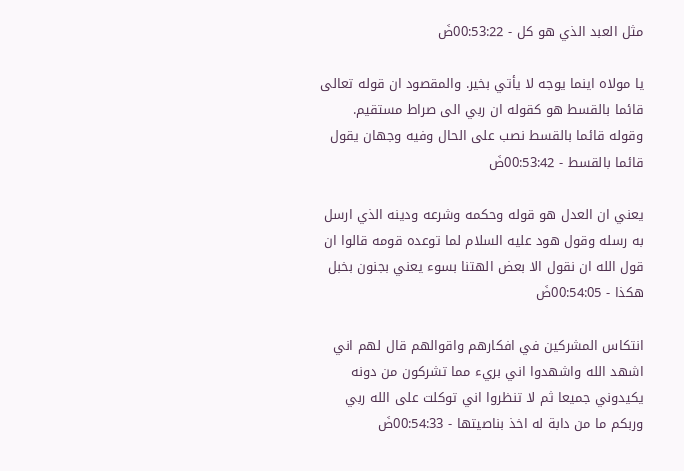مثل العبد الذي هو كل - 00:53:22ضَ

يا مولاه اينما يوجه لا يأتي بخير. والمقصود ان قوله تعالى قائما بالقسط هو كقوله ان ربي الى صراط مستقيم. وقوله قائما بالقسط نصب على الحال وفيه وجهان يقول قائما بالقسط - 00:53:42ضَ

يعني ان العدل هو قوله وحكمه وشرعه ودينه الذي ارسل به رسله وقول هود عليه السلام لما توعده قومه قالوا ان قول الله ان نقول الا بعض الهتنا بسوء يعني بجنون بخبل هكذا - 00:54:05ضَ

انتكاس المشركين في افكارهم واقوالهم قال لهم اني اشهد الله واشهدوا اني بريء مما تشركون من دونه يكيدوني جميعا ثم لا تنظروا اني توكلت على الله ربي وربكم ما من دابة له اخذ بناصيتها - 00:54:33ضَ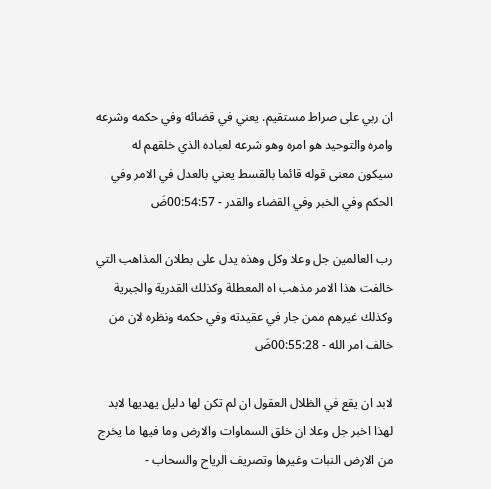ان ربي على صراط مستقيم. يعني في قضائه وفي حكمه وشرعه وامره والتوحيد هو امره وهو شرعه لعباده الذي خلقهم له سيكون معنى قوله قائما بالقسط يعني بالعدل في الامر وفي الحكم وفي الخبر وفي القضاء والقدر - 00:54:57ضَ

رب العالمين جل وعلا وكل وهذه يدل على بطلان المذاهب التي خالفت هذا الامر مذهب اه المعطلة وكذلك القدرية والجبرية وكذلك غيرهم ممن جار في عقيدته وفي حكمه ونظره لان من خالف امر الله - 00:55:28ضَ

لابد ان يقع في الظلال العقول ان لم تكن لها دليل يهديها لابد لهذا اخبر جل وعلا ان خلق السماوات والارض وما فيها ما يخرج من الارض النبات وغيرها وتصريف الرياح والسحاب -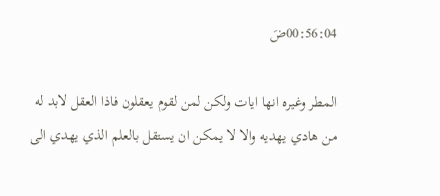00:56:04ضَ

المطر وغيره انها ايات ولكن لمن لقوم يعقلون فاذا العقل لابد له من هادي يهديه والا لا يمكن ان يستقل بالعلم الذي يهدي الى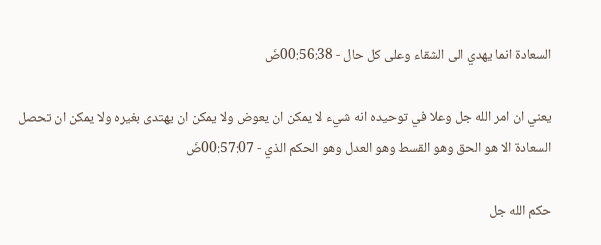السعادة انما يهدي الى الشقاء وعلى كل حال - 00:56:38ضَ

يعني ان امر الله جل وعلا في توحيده انه شيء لا يمكن ان يعوض ولا يمكن ان يهتدى بغيره ولا يمكن ان تحصل السعادة الا هو الحق وهو القسط وهو العدل وهو الحكم الذي - 00:57:07ضَ

حكم الله جل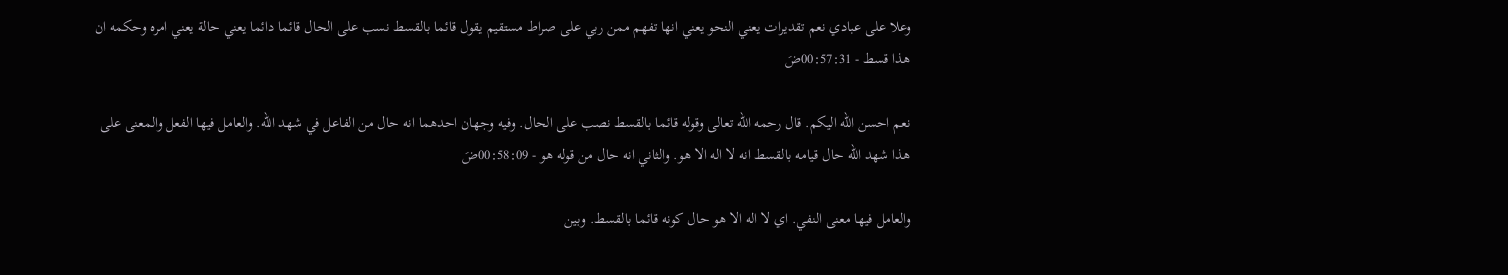وعلا على عبادي نعم تقديرات يعني النحو يعني انها تفهم ممن ربي على صراط مستقيم يقول قائما بالقسط نسب على الحال قائما دائما يعني حالة يعني امره وحكمه ان هذا قسط - 00:57:31ضَ

نعم احسن الله اليكم. قال رحمه الله تعالى وقوله قائما بالقسط نصب على الحال. وفيه وجهان احدهما انه حال من الفاعل في شهد الله. والعامل فيها الفعل والمعنى على هذا شهد الله حال قيامه بالقسط انه لا اله الا هو. والثاني انه حال من قوله هو - 00:58:09ضَ

والعامل فيها معنى النفي. اي لا اله الا هو حال كونه قائما بالقسط. وبين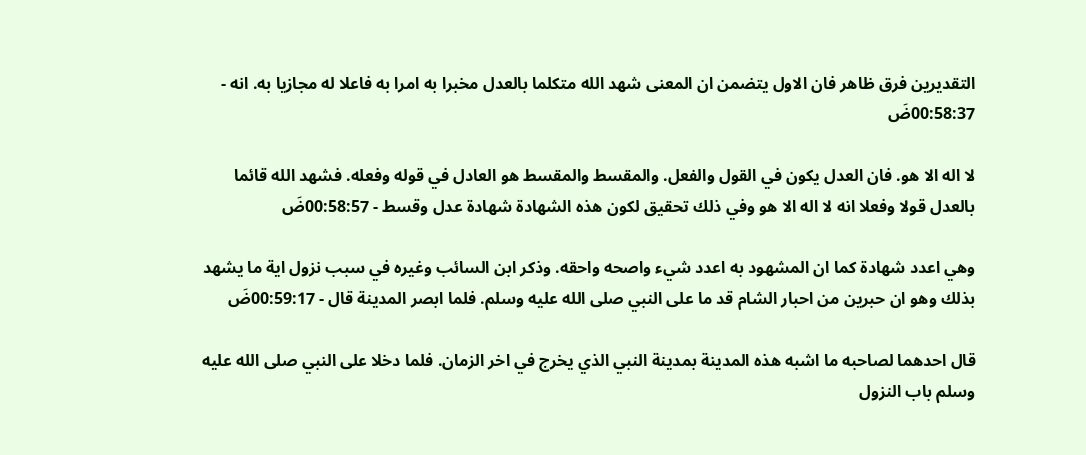التقديرين فرق ظاهر فان الاول يتضمن ان المعنى شهد الله متكلما بالعدل مخبرا به امرا به فاعلا له مجازيا به. انه - 00:58:37ضَ

لا اله الا هو. فان العدل يكون في القول والفعل. والمقسط والمقسط هو العادل في قوله وفعله. فشهد الله قائما بالعدل قولا وفعلا انه لا اله الا هو وفي ذلك تحقيق لكون هذه الشهادة شهادة عدل وقسط - 00:58:57ضَ

وهي اعدد شهادة كما ان المشهود به اعدد شيء واصحه واحقه. وذكر ابن السائب وغيره في سبب نزول اية ما يشهد بذلك وهو ان حبرين من احبار الشام قد ما على النبي صلى الله عليه وسلم. فلما ابصر المدينة قال - 00:59:17ضَ

قال احدهما لصاحبه ما اشبه هذه المدينة بمدينة النبي الذي يخرج في اخر الزمان. فلما دخلا على النبي صلى الله عليه وسلم باب النزول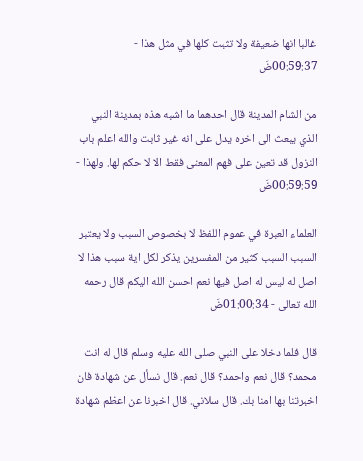غالبا انها ضعيفة ولا تثبت كلها في مثل هذا - 00:59:37ضَ

من الشام المدينة قال احدهما ما اشبه هذه بمدينة النبي الذي يبعث الى اخره يدل على انه غير ثابت والله اعلم باب النزول قد تعين على فهم المعنى فقط الا لا حكم لها. ولهذا - 00:59:59ضَ

العلماء العبرة في عموم اللفظ لا بخصوص السبب ولا يعتبر السبب السبب كثير من المفسرين يذكر لكل اية سبب هذا لا اصل له ليس له اصل فيها نعم احسن الله اليكم قال رحمه الله تعالى - 01:00:34ضَ

قال فلما دخلا على النبي صلى الله عليه وسلم قال له انت محمد؟ قال نعم واحمد؟ قال نعم. قال نسأل عن شهادة فان اخبرتنا بها امنا بك. قال سلاني. قال اخبرنا عن اعظم شهادة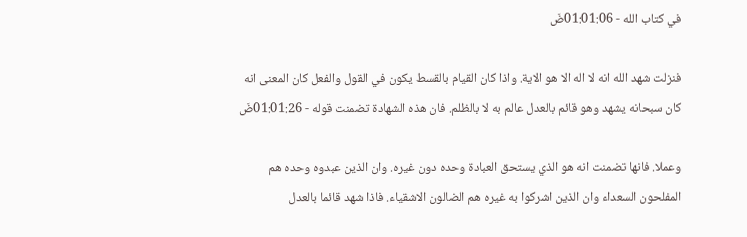في كتاب الله - 01:01:06ضَ

فنزلت شهد الله انه لا اله الا هو الاية. واذا كان القيام بالقسط يكون في القول والفعل كان المعنى انه كان سبحانه يشهد وهو قائم بالعدل عالم به لا بالظلم. فان هذه الشهادة تضمنت قوله - 01:01:26ضَ

وعملا. فانها تضمنت انه هو الذي يستحق العبادة وحده دون غيره. وان الذين عبدوه وحده هم المفلحون السعداء وان الذين اشركوا به غيره هم الضالون الاشقياء. فاذا شهد قائما بالعدل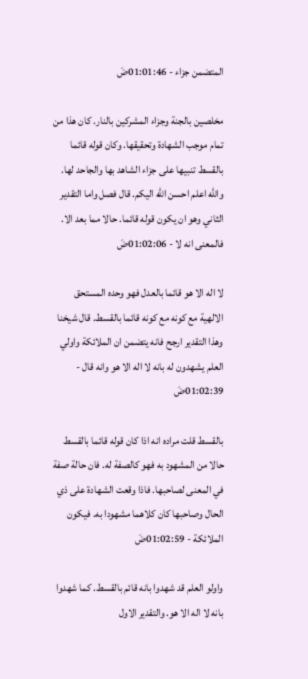المتضمن جزاء - 01:01:46ضَ

مخلصين بالجنة وجزاء المشركين بالنار. كان هذا من تمام موجب الشهادة وتحقيقها. وكان قوله قائما بالقسط تنبيها على جزاء الشاهد بها والجاحد لها. والله اعلم احسن الله اليكم. قال فصل واما التقدير الثاني وهو ان يكون قوله قائما. حالا مما بعد الا. فالمعنى انه لا - 01:02:06ضَ

لا اله الا هو قائما بالعدل فهو وحده المستحق الالهية مع كونه مع كونه قائما بالقسط. قال شيخنا وهذا التقدير ارجح فانه يتضمن ان الملائكة واولي العلم يشهدون له بانه لا اله الا هو وانه قال - 01:02:39ضَ

بالقسط قلت مراده انه اذا كان قوله قائما بالقسط حالا من المشهود به فهو كالصفة له. فان حالة صفة في المعنى لصاحبها. فاذا وقعت الشهادة على ذي الحال وصاحبها كان كلاهما مشهودا به. فيكون الملائكة - 01:02:59ضَ

واولو العلم قد شهدوا بانه قائم بالقسط. كما شهدوا بانه لا اله الا هو. والتقدير الاول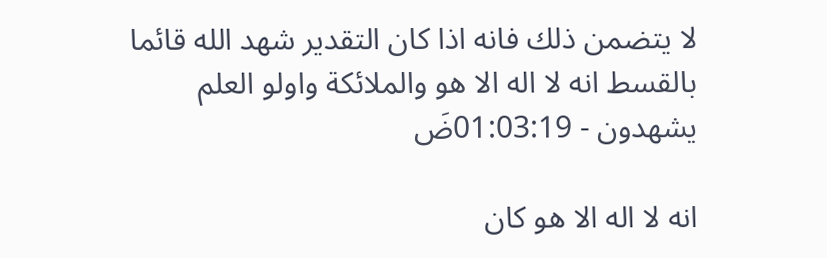لا يتضمن ذلك فانه اذا كان التقدير شهد الله قائما بالقسط انه لا اله الا هو والملائكة واولو العلم يشهدون - 01:03:19ضَ

انه لا اله الا هو كان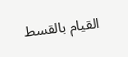القيام بالقسط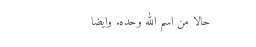حالا من اسم الله وحده. وايضا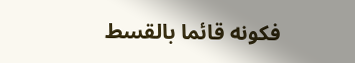فكونه قائما بالقسط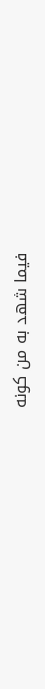فيما شهد به من كونه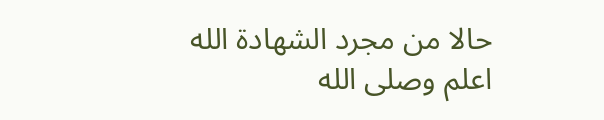حالا من مجرد الشهادة الله اعلم وصلى الله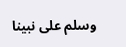وسلم على نبينا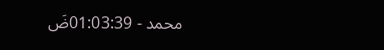محمد - 01:03:39ضَ